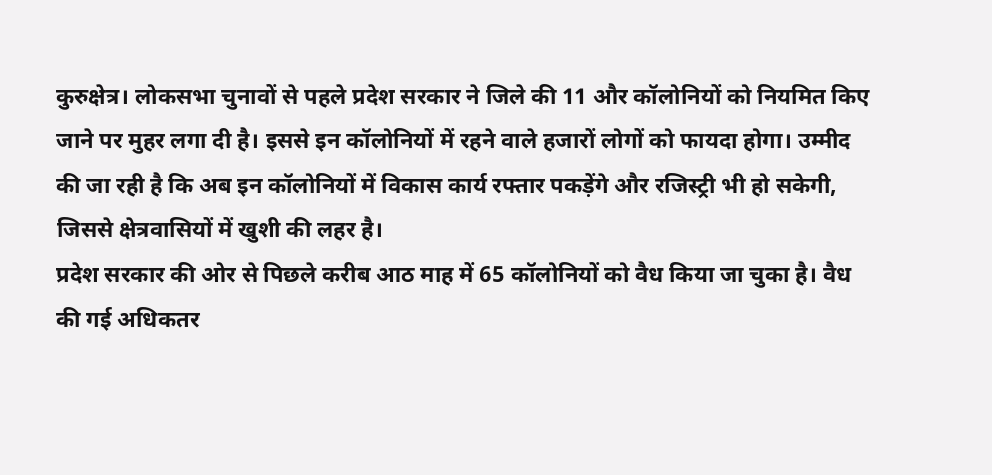कुरुक्षेत्र। लोकसभा चुनावों से पहले प्रदेश सरकार ने जिले की 11 और कॉलोनियों को नियमित किए जाने पर मुहर लगा दी है। इससे इन कॉलोनियों में रहने वाले हजारों लोगों को फायदा होगा। उम्मीद की जा रही है कि अब इन कॉलोनियों में विकास कार्य रफ्तार पकड़ेंगे और रजिस्ट्री भी हो सकेगी, जिससे क्षेत्रवासियों में खुशी की लहर है।
प्रदेश सरकार की ओर से पिछले करीब आठ माह में 65 कॉलोनियों को वैध किया जा चुका है। वैध की गई अधिकतर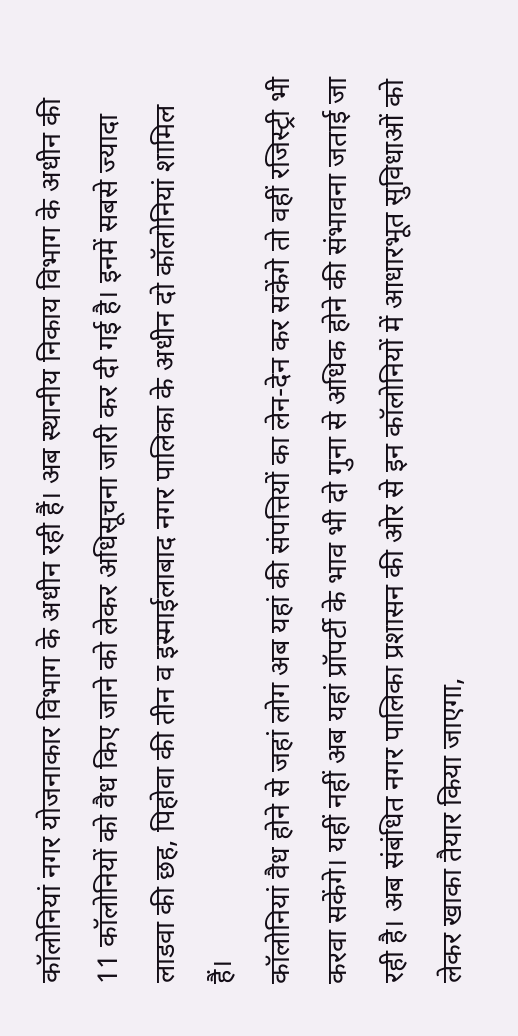कॉलोनियां नगर योजनाकार विभाग के अधीन रही हैं। अब स्थानीय निकाय विभाग के अधीन की 11 कॉलोनियों को वैध किए जाने को लेकर अधिसूचना जारी कर दी गई है। इनमें सबसे ज्यादा लाडवा की छह, पिहोवा की तीन व इस्माईलाबाद नगर पालिका के अधीन दो कॉलोनियां शामिल हैं।
कॉलोनियां वैध होने से जहां लोग अब यहां की संपत्तियों का लेन-देन कर सकेंगे तो वहीं रजिस्ट्री भी करवा सकेंगे। यहीं नहीं अब यहां प्रॉपर्टी के भाव भी दो गुना से अधिक होने की संभावना जताई जा रही है। अब संबंधित नगर पालिका प्रशासन की ओर से इन कॉलोनियों में आधारभूत सुविधाओं को लेकर खाका तैयार किया जाएगा,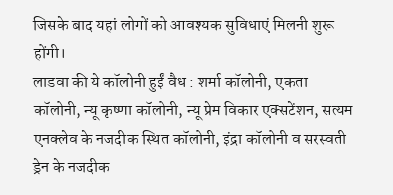जिसके बाद यहां लोगों को आवश्यक सुविधाएं मिलनी शुरू होंगी।
लाडवा की ये कॉलोनी हुईं वैध : शर्मा कॉलोनी, एकता कॉलोनी, न्यू कृष्णा कॉलोनी, न्यू प्रेम विकार एक्सटेंशन, सत्यम एनक्लेव के नजदीक स्थित कॉलोनी, इंद्रा कॉलोनी व सरस्वती ड्रेन के नजदीक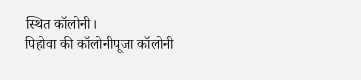स्थित कॉलोनी।
पिहोवा की कॉलोनीपूजा कॉलोनी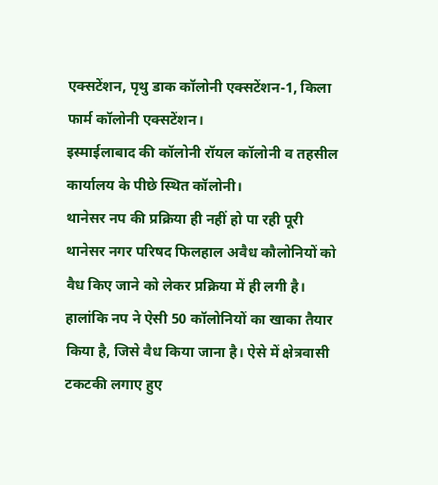एक्सटेंशन, पृथु डाक कॉलोनी एक्सटेंशन-1, किला फार्म कॉलोनी एक्सटेंशन।
इस्माईलाबाद की कॉलोनी रॉयल कॉलोनी व तहसील कार्यालय के पीछे स्थित कॉलोनी।
थानेसर नप की प्रक्रिया ही नहीं हो पा रही पूरी
थानेसर नगर परिषद फिलहाल अवैध कौलोनियों को वैध किए जाने को लेकर प्रक्रिया में ही लगी है। हालांकि नप ने ऐसी 50 कॉलोनियों का खाका तैयार किया है, जिसे वैध किया जाना है। ऐसे में क्षेत्रवासी टकटकी लगाए हुए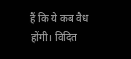हैं कि ये कब वैध होंगी। विदित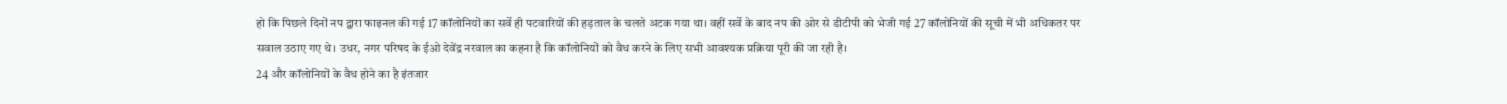हो कि पिछले दिनों नप द्वारा फाइनल की गई 17 कॉलोनियों का सर्वे ही पटवारियों की हड़ताल के चलते अटक गया था। वहीं सर्वे के बाद नप की ओर से डीटीपी को भेजी गई 27 कॉलोनियों की सूची में भी अधिकतर पर सवाल उठाए गए थे। उधर, नगर परिषद के ईओ देवेंद्र नरवाल का कहना है कि कॉलोनियों को वैध करने के लिए सभी आवश्यक प्रक्रिया पूरी की जा रही है।
24 और कॉलोनियों के वैध होने का है इंतजार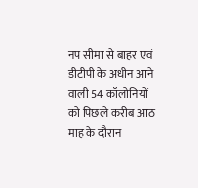नप सीमा से बाहर एवं डीटीपी के अधीन आने वाली 54 कॉलोनियों को पिछले करीब आठ माह के दौरान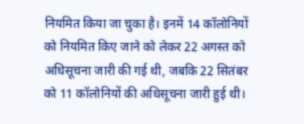नियमित किया जा चुका है। इनमें 14 कॉलोनियों को नियमित किए जाने को लेकर 22 अगस्त को अधिसूचना जारी की गई थी, जबकि 22 सितंबर को 11 कॉलोनियों की अधिसूचना जारी हुई थी।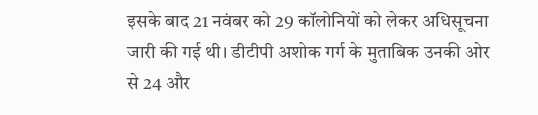इसके बाद 21 नवंबर को 29 कॉलोनियों को लेकर अधिसूचना जारी की गई थी। डीटीपी अशोक गर्ग के मुताबिक उनकी ओर से 24 और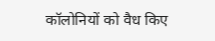कॉलोनियों को वैध किए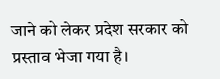जाने को लेकर प्रदेश सरकार को प्रस्ताव भेजा गया है।